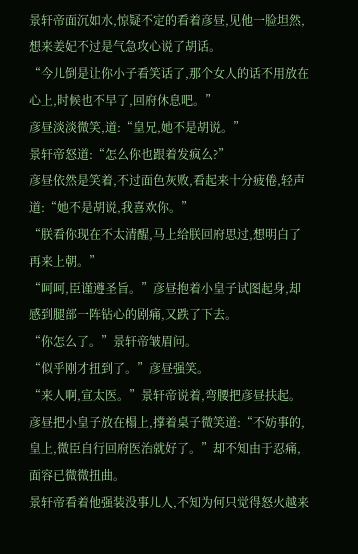景轩帝面沉如水,惊疑不定的看着彦昼,见他一脸坦然,想来姜妃不过是气急攻心说了胡话。
“今儿倒是让你小子看笑话了,那个女人的话不用放在心上,时候也不早了,回府休息吧。”
彦昼淡淡微笑,道:“皇兄,她不是胡说。”
景轩帝怒道:“怎么你也跟着发疯么?”
彦昼依然是笑着,不过面色灰败,看起来十分疲倦,轻声道:“她不是胡说,我喜欢你。”
“朕看你现在不太清醒,马上给朕回府思过,想明白了再来上朝。”
“呵呵,臣谨遵圣旨。”彦昼抱着小皇子试图起身,却感到腿部一阵钻心的剧痛,又跌了下去。
“你怎么了。”景轩帝皱眉问。
“似乎刚才扭到了。”彦昼强笑。
“来人啊,宣太医。”景轩帝说着,弯腰把彦昼扶起。彦昼把小皇子放在榻上,撑着桌子微笑道:“不妨事的,皇上,微臣自行回府医治就好了。”却不知由于忍痛,面容已微微扭曲。
景轩帝看着他强装没事儿人,不知为何只觉得怒火越来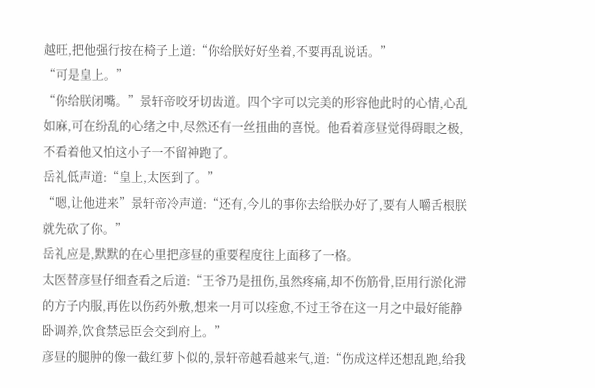越旺,把他强行按在椅子上道:“你给朕好好坐着,不要再乱说话。”
“可是皇上。”
“你给朕闭嘴。”景轩帝咬牙切齿道。四个字可以完美的形容他此时的心情,心乱如麻,可在纷乱的心绪之中,尽然还有一丝扭曲的喜悦。他看着彦昼觉得碍眼之极,不看着他又怕这小子一不留神跑了。
岳礼低声道:“皇上,太医到了。”
“嗯,让他进来”景轩帝冷声道:“还有,今儿的事你去给朕办好了,要有人嚼舌根朕就先砍了你。”
岳礼应是,默默的在心里把彦昼的重要程度往上面移了一格。
太医替彦昼仔细查看之后道:“王爷乃是扭伤,虽然疼痛,却不伤筋骨,臣用行淤化滞的方子内服,再佐以伤药外敷,想来一月可以痊愈,不过王爷在这一月之中最好能静卧调养,饮食禁忌臣会交到府上。”
彦昼的腿肿的像一截红萝卜似的,景轩帝越看越来气,道:“伤成这样还想乱跑,给我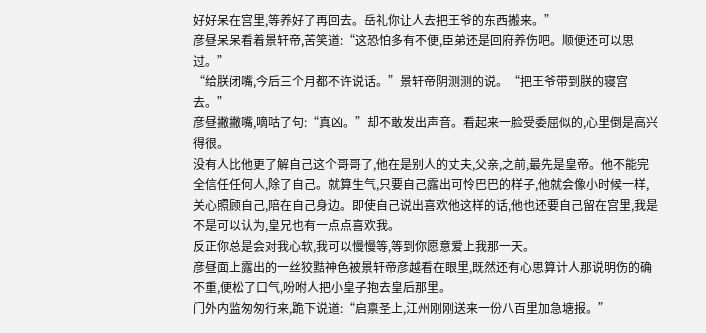好好呆在宫里,等养好了再回去。岳礼你让人去把王爷的东西搬来。”
彦昼呆呆看着景轩帝,苦笑道:“这恐怕多有不便,臣弟还是回府养伤吧。顺便还可以思过。”
“给朕闭嘴,今后三个月都不许说话。”景轩帝阴测测的说。“把王爷带到朕的寝宫去。”
彦昼撇撇嘴,嘀咕了句:“真凶。”却不敢发出声音。看起来一脸受委屈似的,心里倒是高兴得很。
没有人比他更了解自己这个哥哥了,他在是别人的丈夫,父亲,之前,最先是皇帝。他不能完全信任任何人,除了自己。就算生气,只要自己露出可怜巴巴的样子,他就会像小时候一样,关心照顾自己,陪在自己身边。即使自己说出喜欢他这样的话,他也还要自己留在宫里,我是不是可以认为,皇兄也有一点点喜欢我。
反正你总是会对我心软,我可以慢慢等,等到你愿意爱上我那一天。
彦昼面上露出的一丝狡黠神色被景轩帝彦越看在眼里,既然还有心思算计人那说明伤的确不重,便松了口气,吩咐人把小皇子抱去皇后那里。
门外内监匆匆行来,跪下说道:“启禀圣上,江州刚刚送来一份八百里加急塘报。”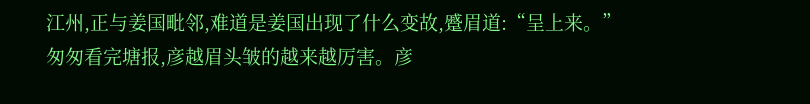江州,正与姜国毗邻,难道是姜国出现了什么变故,蹙眉道:“呈上来。”
匆匆看完塘报,彦越眉头皱的越来越厉害。彦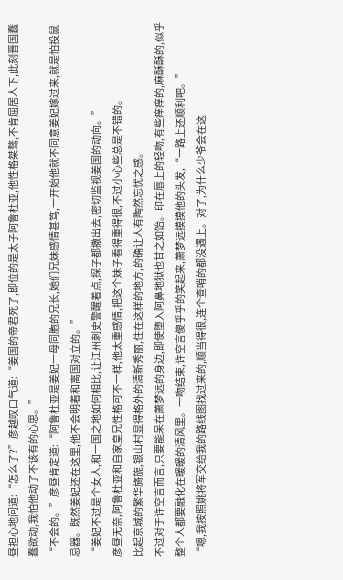昼担心地问道:“怎么了?”彦越叹口气道:“姜国的帝君死了,即位的是太子阿鲁杜亚,他性格桀骜,不肯屈居人下,此刻晋国蠢蠢欲动,我怕他动了不该有的心思。”
“不会的。”彦昼肯定道:“阿鲁杜亚是姜妃一母同胞的兄长,她们兄妹感情甚笃,一开始他就不同意姜妃嫁过来,就是怕投鼠忌器。既然姜妃还在这里,他不会明着和离国对立的。”
“姜妃不过是个女人,和一国之地如何相比,让江州刺史警醒着点,探子都撒出去,密切监视姜国的动向。”
彦昼无奈,阿鲁杜亚和自家皇兄性格可不一样,他太重感情,把这个妹子看得重得很,不过小心些总是不错的。
比起京城的繁华旖旎,银山村显得格外的清新秀丽,住在这样的地方,的确让人有陶然忘忧之感。
不过对于许空言而言,只要能呆在萧梦远的身边,即使堕入阿鼻地狱也甘之如饴。印在唇上的轻吻,有些痒痒的,麻酥酥的,似乎整个人都要融化在暖暖的清风里。一吻结束,许空言傻乎乎的笑起来,萧梦远摸摸他的头发,“一路上还顺利吧。”
“嗯,我按照姚将军交给我的路线图找过来的,顺当得很,连个查哨的都没遇上。对了,为什么少爷会在这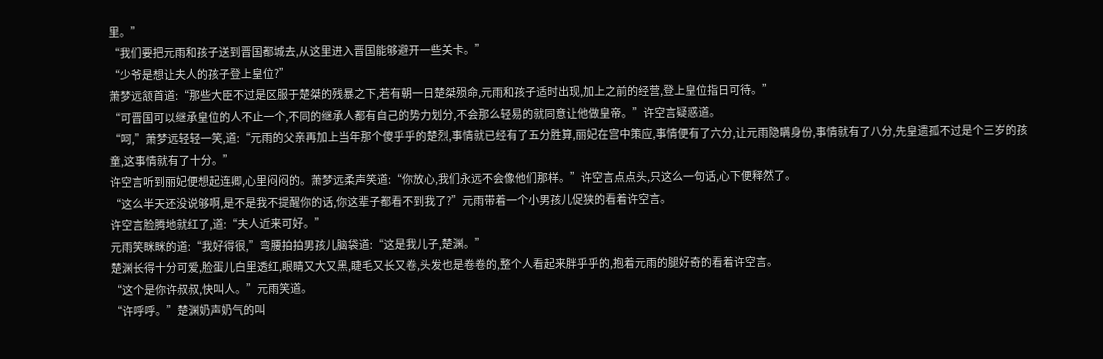里。”
“我们要把元雨和孩子送到晋国都城去,从这里进入晋国能够避开一些关卡。”
“少爷是想让夫人的孩子登上皇位?”
萧梦远颔首道:“那些大臣不过是区服于楚桀的残暴之下,若有朝一日楚桀殒命,元雨和孩子适时出现,加上之前的经营,登上皇位指日可待。”
“可晋国可以继承皇位的人不止一个,不同的继承人都有自己的势力划分,不会那么轻易的就同意让他做皇帝。”许空言疑惑道。
“呵,”萧梦远轻轻一笑,道:“元雨的父亲再加上当年那个傻乎乎的楚烈,事情就已经有了五分胜算,丽妃在宫中策应,事情便有了六分,让元雨隐瞒身份,事情就有了八分,先皇遗孤不过是个三岁的孩童,这事情就有了十分。”
许空言听到丽妃便想起连卿,心里闷闷的。萧梦远柔声笑道:“你放心,我们永远不会像他们那样。”许空言点点头,只这么一句话,心下便释然了。
“这么半天还没说够啊,是不是我不提醒你的话,你这辈子都看不到我了?”元雨带着一个小男孩儿促狭的看着许空言。
许空言脸腾地就红了,道:“夫人近来可好。”
元雨笑眯眯的道:“我好得很,”弯腰拍拍男孩儿脑袋道:“这是我儿子,楚渊。”
楚渊长得十分可爱,脸蛋儿白里透红,眼睛又大又黑,睫毛又长又卷,头发也是卷卷的,整个人看起来胖乎乎的,抱着元雨的腿好奇的看着许空言。
“这个是你许叔叔,快叫人。”元雨笑道。
“许呼呼。”楚渊奶声奶气的叫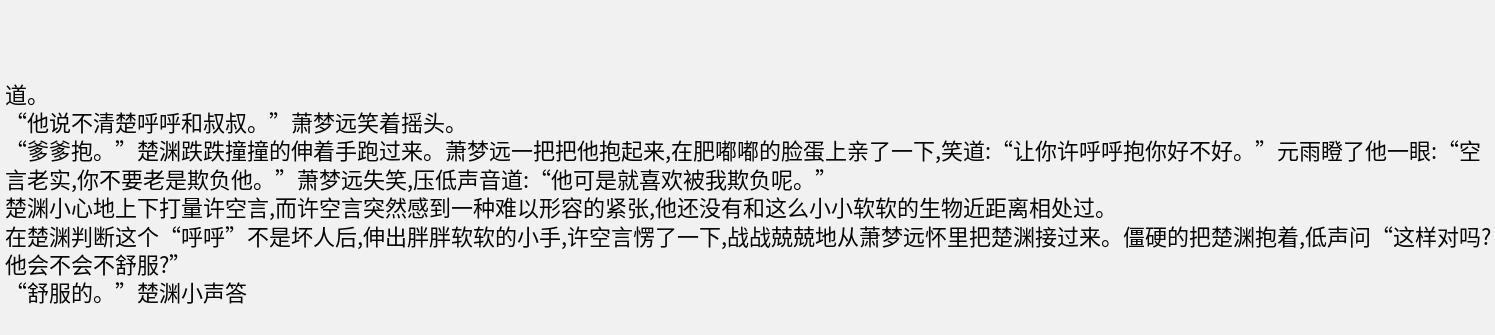道。
“他说不清楚呼呼和叔叔。”萧梦远笑着摇头。
“爹爹抱。”楚渊跌跌撞撞的伸着手跑过来。萧梦远一把把他抱起来,在肥嘟嘟的脸蛋上亲了一下,笑道:“让你许呼呼抱你好不好。”元雨瞪了他一眼:“空言老实,你不要老是欺负他。”萧梦远失笑,压低声音道:“他可是就喜欢被我欺负呢。”
楚渊小心地上下打量许空言,而许空言突然感到一种难以形容的紧张,他还没有和这么小小软软的生物近距离相处过。
在楚渊判断这个“呼呼”不是坏人后,伸出胖胖软软的小手,许空言愣了一下,战战兢兢地从萧梦远怀里把楚渊接过来。僵硬的把楚渊抱着,低声问“这样对吗?他会不会不舒服?”
“舒服的。”楚渊小声答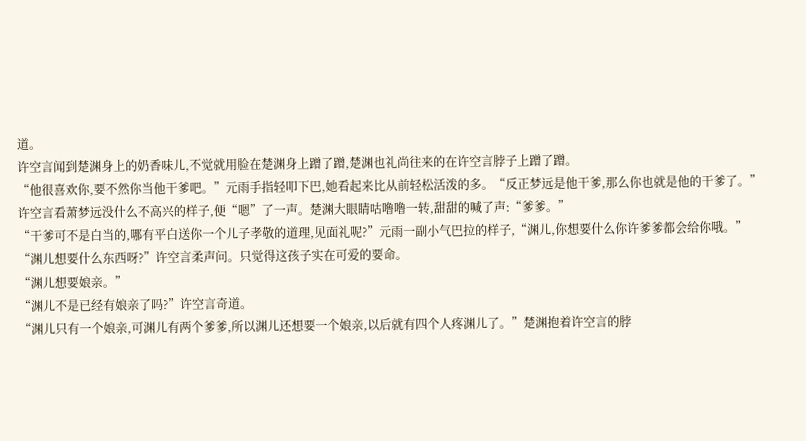道。
许空言闻到楚渊身上的奶香味儿,不觉就用脸在楚渊身上蹭了蹭,楚渊也礼尚往来的在许空言脖子上蹭了蹭。
“他很喜欢你,要不然你当他干爹吧。”元雨手指轻叩下巴,她看起来比从前轻松活泼的多。“反正梦远是他干爹,那么你也就是他的干爹了。”
许空言看萧梦远没什么不高兴的样子,便“嗯”了一声。楚渊大眼睛咕噜噜一转,甜甜的喊了声:“爹爹。”
“干爹可不是白当的,哪有平白送你一个儿子孝敬的道理,见面礼呢?”元雨一副小气巴拉的样子,“渊儿,你想要什么你许爹爹都会给你哦。”
“渊儿想要什么东西呀?”许空言柔声问。只觉得这孩子实在可爱的要命。
“渊儿想要娘亲。”
“渊儿不是已经有娘亲了吗?”许空言奇道。
“渊儿只有一个娘亲,可渊儿有两个爹爹,所以渊儿还想要一个娘亲,以后就有四个人疼渊儿了。”楚渊抱着许空言的脖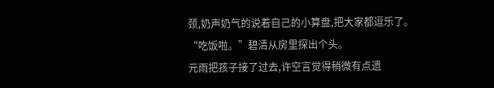颈,奶声奶气的说着自己的小算盘,把大家都逗乐了。
“吃饭啦。”碧清从房里探出个头。
元雨把孩子接了过去,许空言觉得稍微有点遗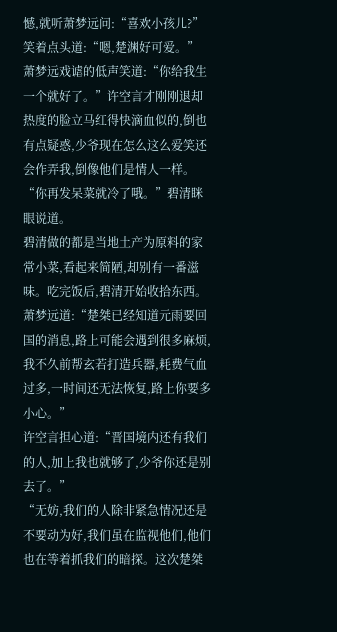憾,就听萧梦远问:“喜欢小孩儿?”
笑着点头道:“嗯,楚渊好可爱。”
萧梦远戏谑的低声笑道:“你给我生一个就好了。”许空言才刚刚退却热度的脸立马红得快滴血似的,倒也有点疑惑,少爷现在怎么这么爱笑还会作弄我,倒像他们是情人一样。
“你再发呆菜就冷了哦。”碧清眯眼说道。
碧清做的都是当地土产为原料的家常小菜,看起来简陋,却别有一番滋味。吃完饭后,碧清开始收拾东西。萧梦远道:“楚桀已经知道元雨要回国的消息,路上可能会遇到很多麻烦,我不久前帮玄若打造兵器,耗费气血过多,一时间还无法恢复,路上你要多小心。”
许空言担心道:“晋国境内还有我们的人,加上我也就够了,少爷你还是别去了。”
“无妨,我们的人除非紧急情况还是不要动为好,我们虽在监视他们,他们也在等着抓我们的暗探。这次楚桀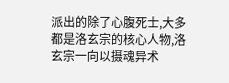派出的除了心腹死士,大多都是洛玄宗的核心人物,洛玄宗一向以摄魂异术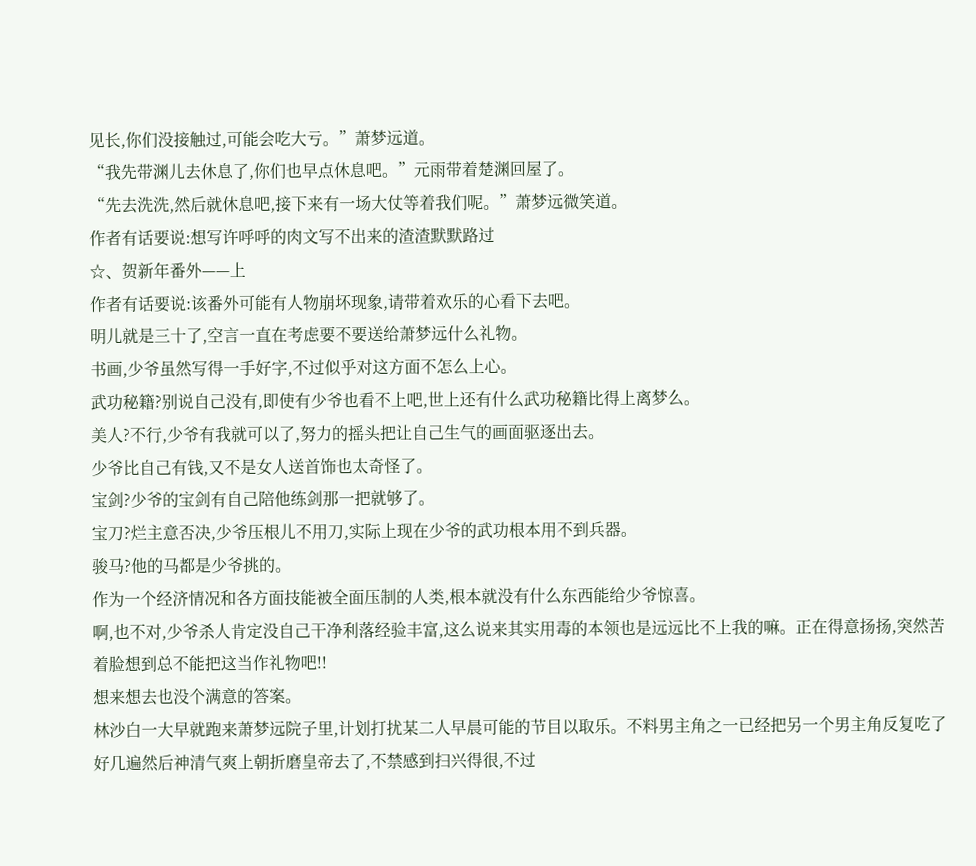见长,你们没接触过,可能会吃大亏。”萧梦远道。
“我先带渊儿去休息了,你们也早点休息吧。”元雨带着楚渊回屋了。
“先去洗洗,然后就休息吧,接下来有一场大仗等着我们呢。”萧梦远微笑道。
作者有话要说:想写许呼呼的肉文写不出来的渣渣默默路过
☆、贺新年番外——上
作者有话要说:该番外可能有人物崩坏现象,请带着欢乐的心看下去吧。
明儿就是三十了,空言一直在考虑要不要送给萧梦远什么礼物。
书画,少爷虽然写得一手好字,不过似乎对这方面不怎么上心。
武功秘籍?别说自己没有,即使有少爷也看不上吧,世上还有什么武功秘籍比得上离梦么。
美人?不行,少爷有我就可以了,努力的摇头把让自己生气的画面驱逐出去。
少爷比自己有钱,又不是女人送首饰也太奇怪了。
宝剑?少爷的宝剑有自己陪他练剑那一把就够了。
宝刀?烂主意否决,少爷压根儿不用刀,实际上现在少爷的武功根本用不到兵器。
骏马?他的马都是少爷挑的。
作为一个经济情况和各方面技能被全面压制的人类,根本就没有什么东西能给少爷惊喜。
啊,也不对,少爷杀人肯定没自己干净利落经验丰富,这么说来其实用毒的本领也是远远比不上我的嘛。正在得意扬扬,突然苦着脸想到总不能把这当作礼物吧!!
想来想去也没个满意的答案。
林沙白一大早就跑来萧梦远院子里,计划打扰某二人早晨可能的节目以取乐。不料男主角之一已经把另一个男主角反复吃了好几遍然后神清气爽上朝折磨皇帝去了,不禁感到扫兴得很,不过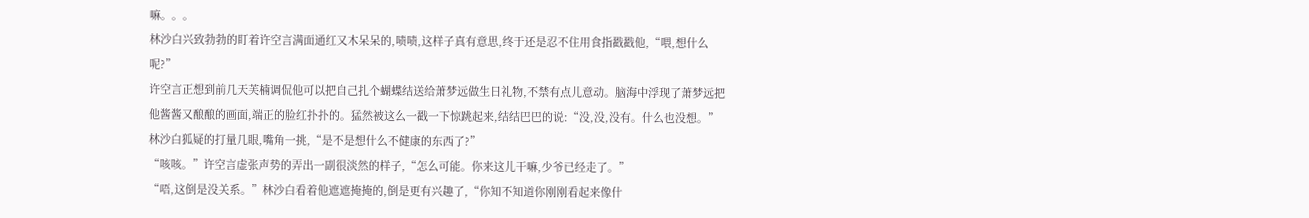嘛。。。
林沙白兴致勃勃的盯着许空言满面通红又木呆呆的,啧啧,这样子真有意思,终于还是忍不住用食指戳戳他,“喂,想什么呢?”
许空言正想到前几天芙楠调侃他可以把自己扎个蝴蝶结送给萧梦远做生日礼物,不禁有点儿意动。脑海中浮现了萧梦远把他酱酱又酿酿的画面,端正的脸红扑扑的。猛然被这么一戳一下惊跳起来,结结巴巴的说:“没,没,没有。什么也没想。”
林沙白狐疑的打量几眼,嘴角一挑,“是不是想什么不健康的东西了?”
“咳咳。”许空言虚张声势的弄出一副很淡然的样子,“怎么可能。你来这儿干嘛,少爷已经走了。”
“唔,这倒是没关系。”林沙白看着他遮遮掩掩的,倒是更有兴趣了,“你知不知道你刚刚看起来像什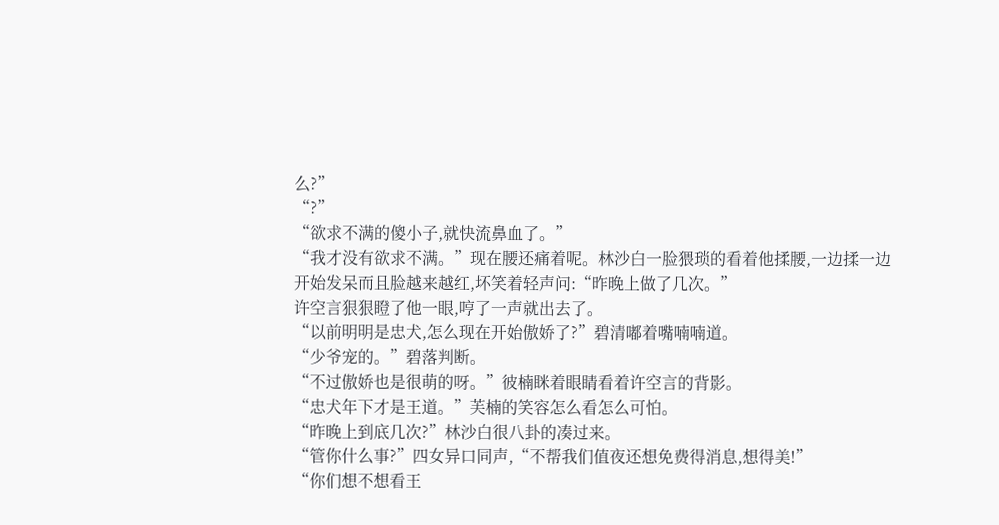么?”
“?”
“欲求不满的傻小子,就快流鼻血了。”
“我才没有欲求不满。”现在腰还痛着呢。林沙白一脸猥琐的看着他揉腰,一边揉一边开始发呆而且脸越来越红,坏笑着轻声问:“昨晚上做了几次。”
许空言狠狠瞪了他一眼,哼了一声就出去了。
“以前明明是忠犬,怎么现在开始傲娇了?”碧清嘟着嘴喃喃道。
“少爷宠的。”碧落判断。
“不过傲娇也是很萌的呀。”彼楠眯着眼睛看着许空言的背影。
“忠犬年下才是王道。”芙楠的笑容怎么看怎么可怕。
“昨晚上到底几次?”林沙白很八卦的凑过来。
“管你什么事?”四女异口同声,“不帮我们值夜还想免费得消息,想得美!”
“你们想不想看王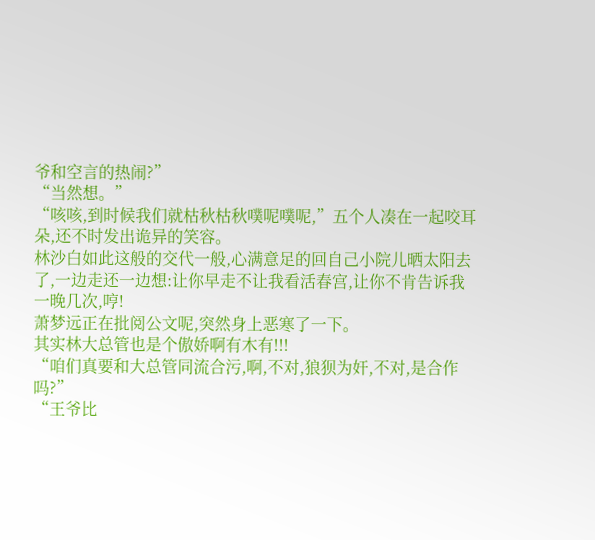爷和空言的热闹?”
“当然想。”
“咳咳,到时候我们就枯秋枯秋噗呢噗呢,”五个人凑在一起咬耳朵,还不时发出诡异的笑容。
林沙白如此这般的交代一般,心满意足的回自己小院儿晒太阳去了,一边走还一边想:让你早走不让我看活春宫,让你不肯告诉我一晚几次,哼!
萧梦远正在批阅公文呢,突然身上恶寒了一下。
其实林大总管也是个傲娇啊有木有!!!
“咱们真要和大总管同流合污,啊,不对,狼狈为奸,不对,是合作吗?”
“王爷比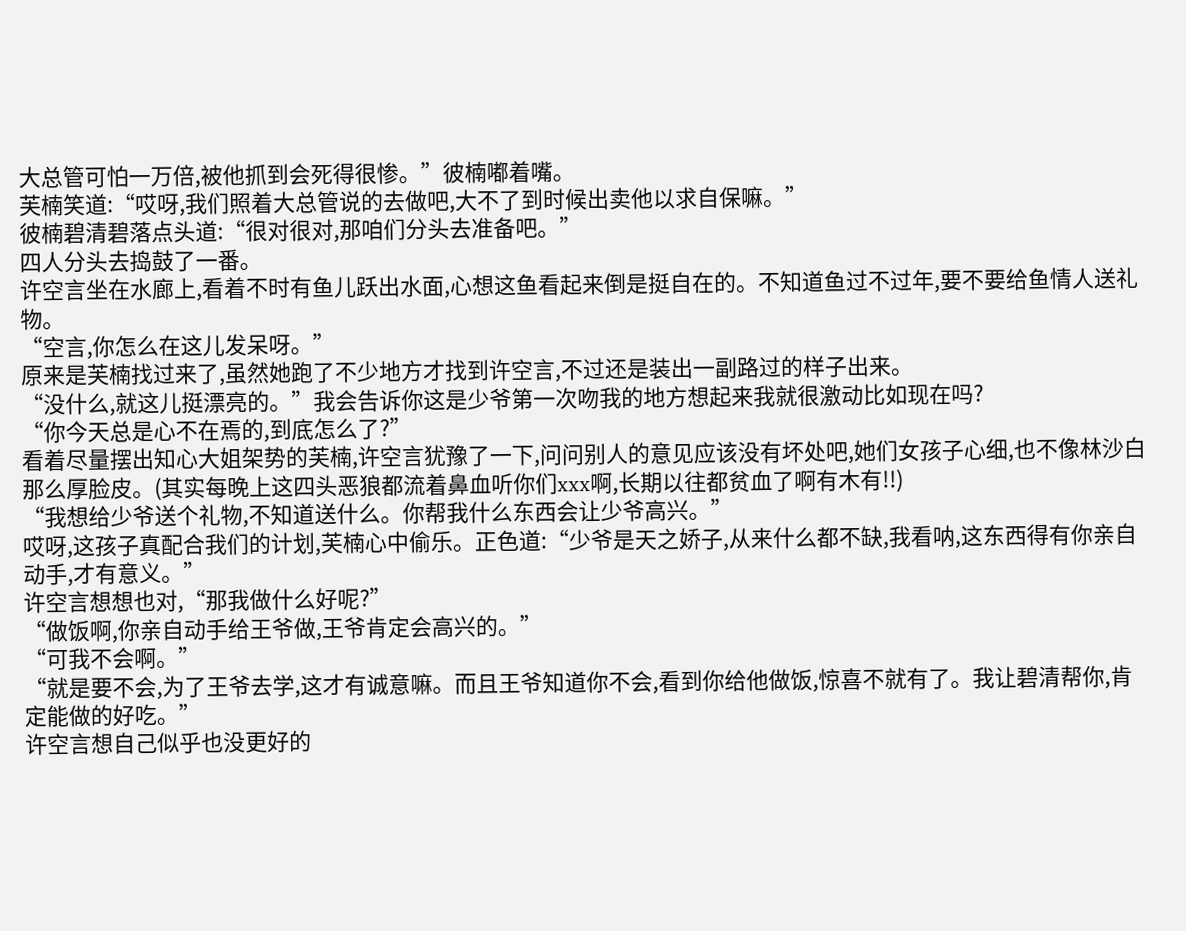大总管可怕一万倍,被他抓到会死得很惨。”彼楠嘟着嘴。
芙楠笑道:“哎呀,我们照着大总管说的去做吧,大不了到时候出卖他以求自保嘛。”
彼楠碧清碧落点头道:“很对很对,那咱们分头去准备吧。”
四人分头去捣鼓了一番。
许空言坐在水廊上,看着不时有鱼儿跃出水面,心想这鱼看起来倒是挺自在的。不知道鱼过不过年,要不要给鱼情人送礼物。
“空言,你怎么在这儿发呆呀。”
原来是芙楠找过来了,虽然她跑了不少地方才找到许空言,不过还是装出一副路过的样子出来。
“没什么,就这儿挺漂亮的。”我会告诉你这是少爷第一次吻我的地方想起来我就很激动比如现在吗?
“你今天总是心不在焉的,到底怎么了?”
看着尽量摆出知心大姐架势的芙楠,许空言犹豫了一下,问问别人的意见应该没有坏处吧,她们女孩子心细,也不像林沙白那么厚脸皮。(其实每晚上这四头恶狼都流着鼻血听你们xxx啊,长期以往都贫血了啊有木有!!)
“我想给少爷送个礼物,不知道送什么。你帮我什么东西会让少爷高兴。”
哎呀,这孩子真配合我们的计划,芙楠心中偷乐。正色道:“少爷是天之娇子,从来什么都不缺,我看呐,这东西得有你亲自动手,才有意义。”
许空言想想也对,“那我做什么好呢?”
“做饭啊,你亲自动手给王爷做,王爷肯定会高兴的。”
“可我不会啊。”
“就是要不会,为了王爷去学,这才有诚意嘛。而且王爷知道你不会,看到你给他做饭,惊喜不就有了。我让碧清帮你,肯定能做的好吃。”
许空言想自己似乎也没更好的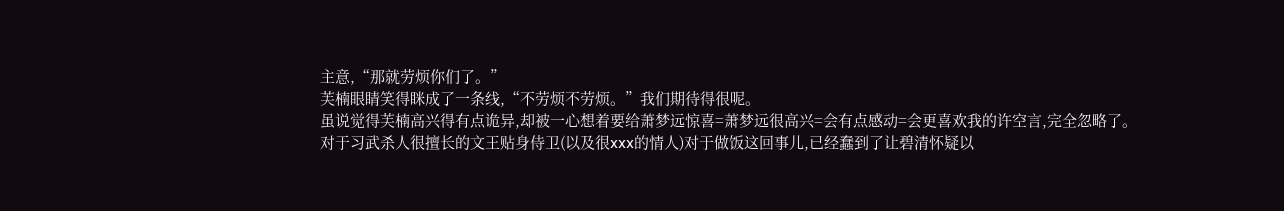主意,“那就劳烦你们了。”
芙楠眼睛笑得眯成了一条线,“不劳烦不劳烦。”我们期待得很呢。
虽说觉得芙楠高兴得有点诡异,却被一心想着要给萧梦远惊喜=萧梦远很高兴=会有点感动=会更喜欢我的许空言,完全忽略了。
对于习武杀人很擅长的文王贴身侍卫(以及很xxx的情人)对于做饭这回事儿,已经蠢到了让碧清怀疑以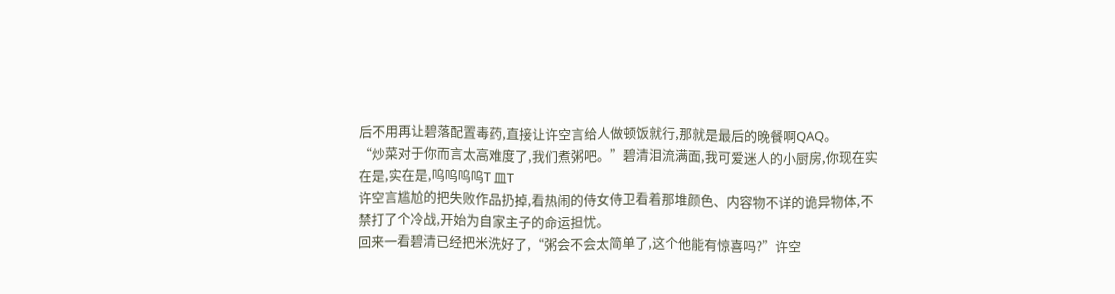后不用再让碧落配置毒药,直接让许空言给人做顿饭就行,那就是最后的晚餐啊QAQ。
“炒菜对于你而言太高难度了,我们煮粥吧。”碧清泪流满面,我可爱迷人的小厨房,你现在实在是,实在是,呜呜呜呜T 皿T
许空言尴尬的把失败作品扔掉,看热闹的侍女侍卫看着那堆颜色、内容物不详的诡异物体,不禁打了个冷战,开始为自家主子的命运担忧。
回来一看碧清已经把米洗好了,“粥会不会太简单了,这个他能有惊喜吗?”许空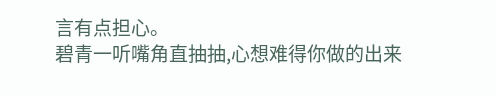言有点担心。
碧青一听嘴角直抽抽,心想难得你做的出来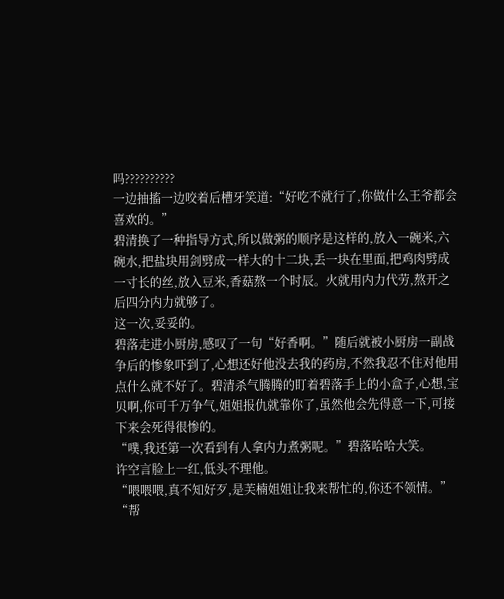吗??????????
一边抽搐一边咬着后槽牙笑道:“好吃不就行了,你做什么王爷都会喜欢的。”
碧清换了一种指导方式,所以做粥的顺序是这样的,放入一碗米,六碗水,把盐块用剑劈成一样大的十二块,丢一块在里面,把鸡肉劈成一寸长的丝,放入豆米,香菇熬一个时辰。火就用内力代劳,熬开之后四分内力就够了。
这一次,妥妥的。
碧落走进小厨房,感叹了一句“好香啊。”随后就被小厨房一副战争后的惨象吓到了,心想还好他没去我的药房,不然我忍不住对他用点什么就不好了。碧清杀气腾腾的盯着碧落手上的小盒子,心想,宝贝啊,你可千万争气,姐姐报仇就靠你了,虽然他会先得意一下,可接下来会死得很惨的。
“噗,我还第一次看到有人拿内力煮粥呢。”碧落哈哈大笑。
许空言脸上一红,低头不理他。
“喂喂喂,真不知好歹,是芙楠姐姐让我来帮忙的,你还不领情。”
“帮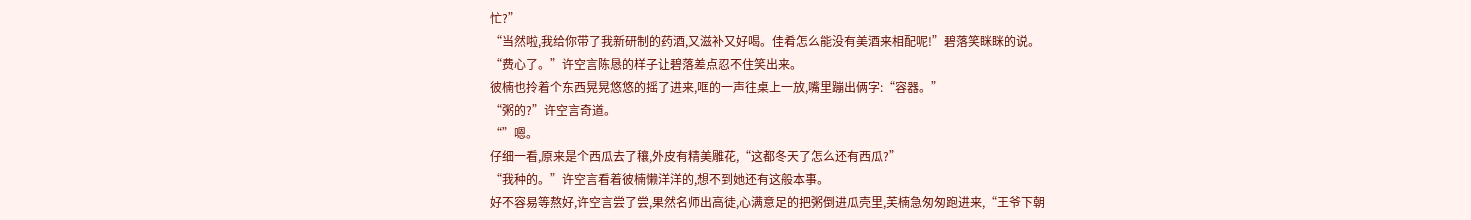忙?”
“当然啦,我给你带了我新研制的药酒,又滋补又好喝。佳肴怎么能没有美酒来相配呢!”碧落笑眯眯的说。
“费心了。”许空言陈恳的样子让碧落差点忍不住笑出来。
彼楠也拎着个东西晃晃悠悠的摇了进来,哐的一声往桌上一放,嘴里蹦出俩字:“容器。”
“粥的?”许空言奇道。
“”嗯。
仔细一看,原来是个西瓜去了穰,外皮有精美雕花,“这都冬天了怎么还有西瓜?”
“我种的。”许空言看着彼楠懒洋洋的,想不到她还有这般本事。
好不容易等熬好,许空言尝了尝,果然名师出高徒,心满意足的把粥倒进瓜壳里,芙楠急匆匆跑进来,“王爷下朝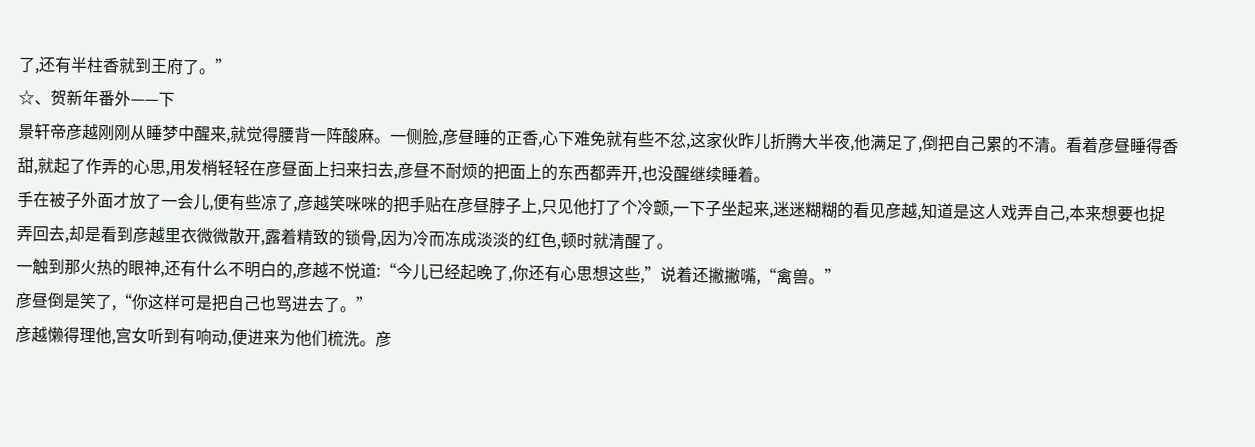了,还有半柱香就到王府了。”
☆、贺新年番外——下
景轩帝彦越刚刚从睡梦中醒来,就觉得腰背一阵酸麻。一侧脸,彦昼睡的正香,心下难免就有些不忿,这家伙昨儿折腾大半夜,他满足了,倒把自己累的不清。看着彦昼睡得香甜,就起了作弄的心思,用发梢轻轻在彦昼面上扫来扫去,彦昼不耐烦的把面上的东西都弄开,也没醒继续睡着。
手在被子外面才放了一会儿,便有些凉了,彦越笑咪咪的把手贴在彦昼脖子上,只见他打了个冷颤,一下子坐起来,迷迷糊糊的看见彦越,知道是这人戏弄自己,本来想要也捉弄回去,却是看到彦越里衣微微散开,露着精致的锁骨,因为冷而冻成淡淡的红色,顿时就清醒了。
一触到那火热的眼神,还有什么不明白的,彦越不悦道:“今儿已经起晚了,你还有心思想这些,”说着还撇撇嘴,“禽兽。”
彦昼倒是笑了,“你这样可是把自己也骂进去了。”
彦越懒得理他,宫女听到有响动,便进来为他们梳洗。彦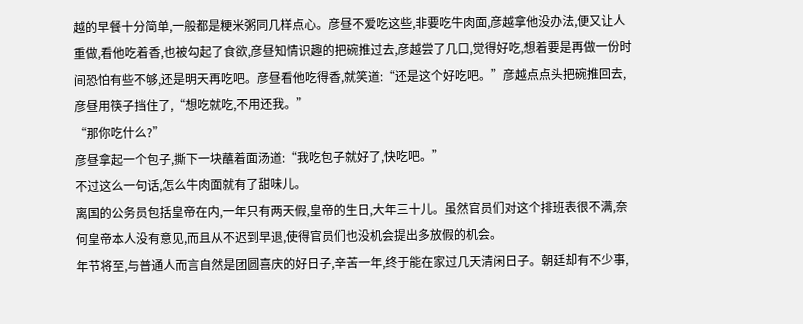越的早餐十分简单,一般都是粳米粥同几样点心。彦昼不爱吃这些,非要吃牛肉面,彦越拿他没办法,便又让人重做,看他吃着香,也被勾起了食欲,彦昼知情识趣的把碗推过去,彦越尝了几口,觉得好吃,想着要是再做一份时间恐怕有些不够,还是明天再吃吧。彦昼看他吃得香,就笑道:“还是这个好吃吧。”彦越点点头把碗推回去,彦昼用筷子挡住了,“想吃就吃,不用还我。”
“那你吃什么?”
彦昼拿起一个包子,撕下一块蘸着面汤道:“我吃包子就好了,快吃吧。”
不过这么一句话,怎么牛肉面就有了甜味儿。
离国的公务员包括皇帝在内,一年只有两天假,皇帝的生日,大年三十儿。虽然官员们对这个排班表很不满,奈何皇帝本人没有意见,而且从不迟到早退,使得官员们也没机会提出多放假的机会。
年节将至,与普通人而言自然是团圆喜庆的好日子,辛苦一年,终于能在家过几天清闲日子。朝廷却有不少事,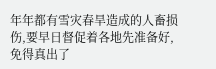年年都有雪灾春旱造成的人畜损伤,要早日督促着各地先准备好,免得真出了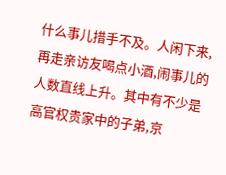什么事儿措手不及。人闲下来,再走亲访友喝点小酒,闹事儿的人数直线上升。其中有不少是高官权贵家中的子弟,京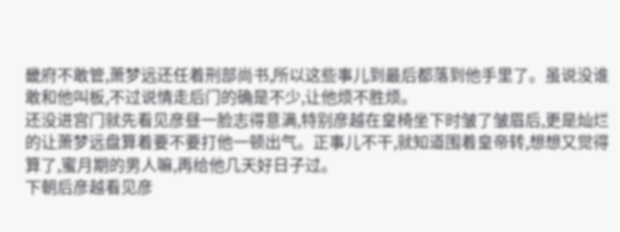畿府不敢管,萧梦远还任着刑部尚书,所以这些事儿到最后都落到他手里了。虽说没谁敢和他叫板,不过说情走后门的确是不少,让他烦不胜烦。
还没进宫门就先看见彦昼一脸志得意满,特别彦越在皇椅坐下时皱了皱眉后,更是灿烂的让萧梦远盘算着要不要打他一顿出气。正事儿不干,就知道围着皇帝转,想想又觉得算了,蜜月期的男人嘛,再给他几天好日子过。
下朝后彦越看见彦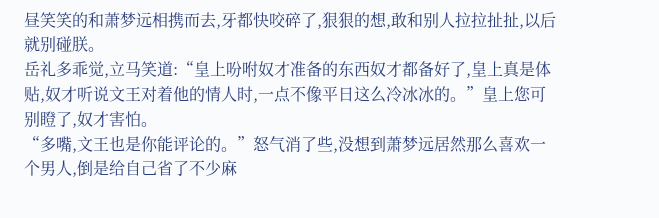昼笑笑的和萧梦远相携而去,牙都快咬碎了,狠狠的想,敢和别人拉拉扯扯,以后就别碰朕。
岳礼多乖觉,立马笑道:“皇上吩咐奴才准备的东西奴才都备好了,皇上真是体贴,奴才听说文王对着他的情人时,一点不像平日这么冷冰冰的。”皇上您可别瞪了,奴才害怕。
“多嘴,文王也是你能评论的。”怒气消了些,没想到萧梦远居然那么喜欢一个男人,倒是给自己省了不少麻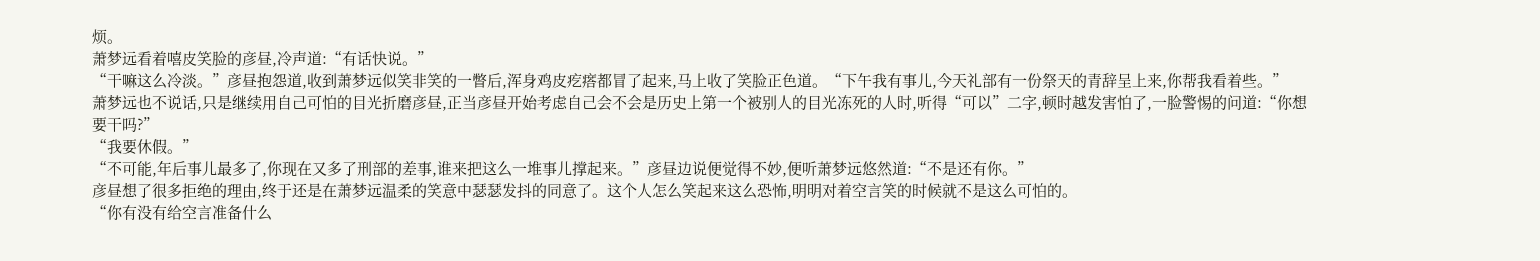烦。
萧梦远看着嘻皮笑脸的彦昼,冷声道:“有话快说。”
“干嘛这么冷淡。”彦昼抱怨道,收到萧梦远似笑非笑的一瞥后,浑身鸡皮疙瘩都冒了起来,马上收了笑脸正色道。“下午我有事儿,今天礼部有一份祭天的青辞呈上来,你帮我看着些。”
萧梦远也不说话,只是继续用自己可怕的目光折磨彦昼,正当彦昼开始考虑自己会不会是历史上第一个被别人的目光冻死的人时,听得“可以”二字,顿时越发害怕了,一脸警惕的问道:“你想要干吗?”
“我要休假。”
“不可能,年后事儿最多了,你现在又多了刑部的差事,谁来把这么一堆事儿撑起来。”彦昼边说便觉得不妙,便听萧梦远悠然道:“不是还有你。”
彦昼想了很多拒绝的理由,终于还是在萧梦远温柔的笑意中瑟瑟发抖的同意了。这个人怎么笑起来这么恐怖,明明对着空言笑的时候就不是这么可怕的。
“你有没有给空言准备什么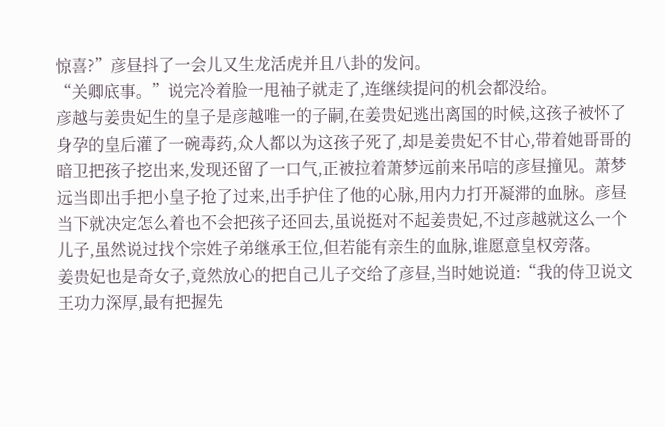惊喜?”彦昼抖了一会儿又生龙活虎并且八卦的发问。
“关卿底事。”说完冷着脸一甩袖子就走了,连继续提问的机会都没给。
彦越与姜贵妃生的皇子是彦越唯一的子嗣,在姜贵妃逃出离国的时候,这孩子被怀了身孕的皇后灌了一碗毒药,众人都以为这孩子死了,却是姜贵妃不甘心,带着她哥哥的暗卫把孩子挖出来,发现还留了一口气,正被拉着萧梦远前来吊唁的彦昼撞见。萧梦远当即出手把小皇子抢了过来,出手护住了他的心脉,用内力打开凝滞的血脉。彦昼当下就决定怎么着也不会把孩子还回去,虽说挺对不起姜贵妃,不过彦越就这么一个儿子,虽然说过找个宗姓子弟继承王位,但若能有亲生的血脉,谁愿意皇权旁落。
姜贵妃也是奇女子,竟然放心的把自己儿子交给了彦昼,当时她说道:“我的侍卫说文王功力深厚,最有把握先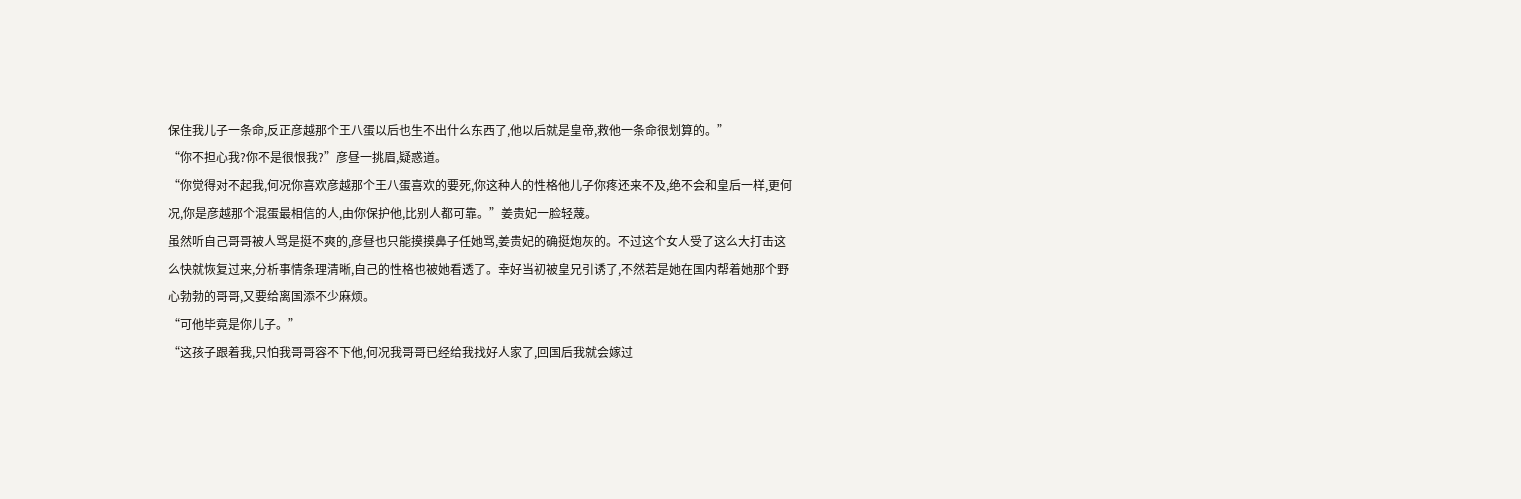保住我儿子一条命,反正彦越那个王八蛋以后也生不出什么东西了,他以后就是皇帝,救他一条命很划算的。”
“你不担心我?你不是很恨我?”彦昼一挑眉,疑惑道。
“你觉得对不起我,何况你喜欢彦越那个王八蛋喜欢的要死,你这种人的性格他儿子你疼还来不及,绝不会和皇后一样,更何况,你是彦越那个混蛋最相信的人,由你保护他,比别人都可靠。”姜贵妃一脸轻蔑。
虽然听自己哥哥被人骂是挺不爽的,彦昼也只能摸摸鼻子任她骂,姜贵妃的确挺炮灰的。不过这个女人受了这么大打击这么快就恢复过来,分析事情条理清晰,自己的性格也被她看透了。幸好当初被皇兄引诱了,不然若是她在国内帮着她那个野心勃勃的哥哥,又要给离国添不少麻烦。
“可他毕竟是你儿子。”
“这孩子跟着我,只怕我哥哥容不下他,何况我哥哥已经给我找好人家了,回国后我就会嫁过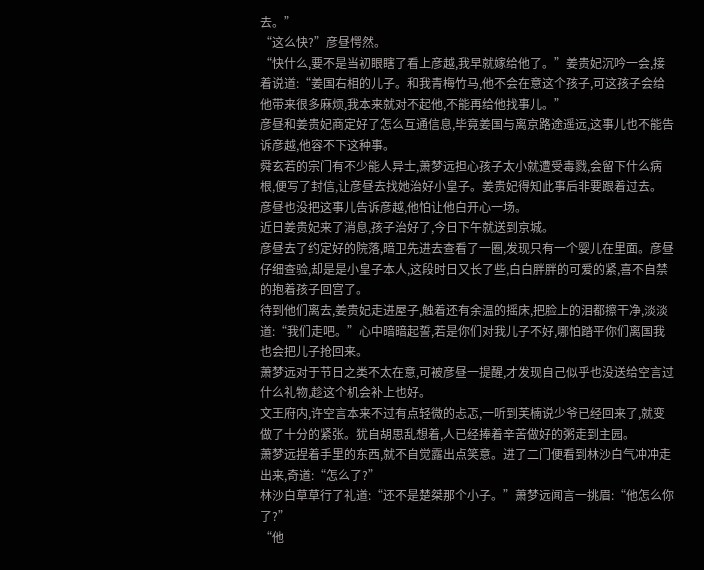去。”
“这么快?”彦昼愕然。
“快什么,要不是当初眼瞎了看上彦越,我早就嫁给他了。”姜贵妃沉吟一会,接着说道:“姜国右相的儿子。和我青梅竹马,他不会在意这个孩子,可这孩子会给他带来很多麻烦,我本来就对不起他,不能再给他找事儿。”
彦昼和姜贵妃商定好了怎么互通信息,毕竟姜国与离京路途遥远,这事儿也不能告诉彦越,他容不下这种事。
舜玄若的宗门有不少能人异士,萧梦远担心孩子太小就遭受毒戮,会留下什么病根,便写了封信,让彦昼去找她治好小皇子。姜贵妃得知此事后非要跟着过去。
彦昼也没把这事儿告诉彦越,他怕让他白开心一场。
近日姜贵妃来了消息,孩子治好了,今日下午就送到京城。
彦昼去了约定好的院落,暗卫先进去查看了一圈,发现只有一个婴儿在里面。彦昼仔细查验,却是是小皇子本人,这段时日又长了些,白白胖胖的可爱的紧,喜不自禁的抱着孩子回宫了。
待到他们离去,姜贵妃走进屋子,触着还有余温的摇床,把脸上的泪都擦干净,淡淡道:“我们走吧。”心中暗暗起誓,若是你们对我儿子不好,哪怕踏平你们离国我也会把儿子抢回来。
萧梦远对于节日之类不太在意,可被彦昼一提醒,才发现自己似乎也没送给空言过什么礼物,趁这个机会补上也好。
文王府内,许空言本来不过有点轻微的忐忑,一听到芙楠说少爷已经回来了,就变做了十分的紧张。犹自胡思乱想着,人已经捧着辛苦做好的粥走到主园。
萧梦远捏着手里的东西,就不自觉露出点笑意。进了二门便看到林沙白气冲冲走出来,奇道:“怎么了?”
林沙白草草行了礼道:“还不是楚桀那个小子。”萧梦远闻言一挑眉:“他怎么你了?”
“他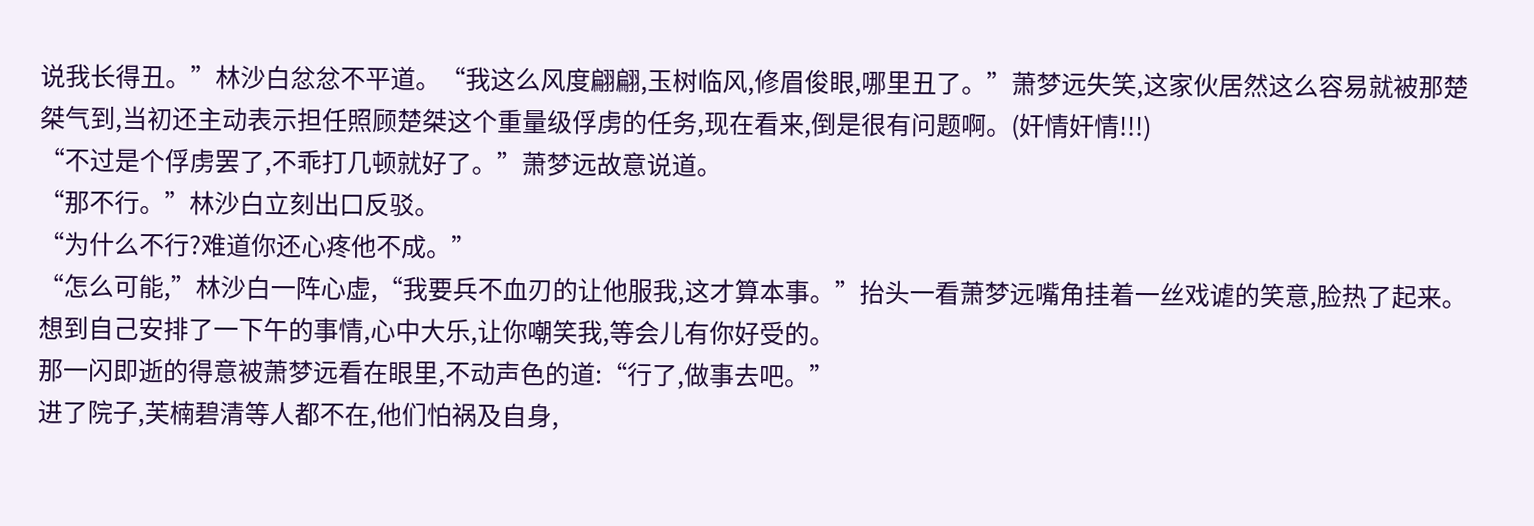说我长得丑。”林沙白忿忿不平道。“我这么风度翩翩,玉树临风,修眉俊眼,哪里丑了。”萧梦远失笑,这家伙居然这么容易就被那楚桀气到,当初还主动表示担任照顾楚桀这个重量级俘虏的任务,现在看来,倒是很有问题啊。(奸情奸情!!!)
“不过是个俘虏罢了,不乖打几顿就好了。”萧梦远故意说道。
“那不行。”林沙白立刻出口反驳。
“为什么不行?难道你还心疼他不成。”
“怎么可能,”林沙白一阵心虚,“我要兵不血刃的让他服我,这才算本事。”抬头一看萧梦远嘴角挂着一丝戏谑的笑意,脸热了起来。想到自己安排了一下午的事情,心中大乐,让你嘲笑我,等会儿有你好受的。
那一闪即逝的得意被萧梦远看在眼里,不动声色的道:“行了,做事去吧。”
进了院子,芙楠碧清等人都不在,他们怕祸及自身,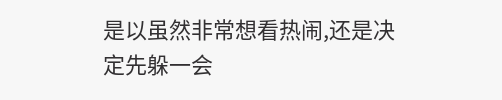是以虽然非常想看热闹,还是决定先躲一会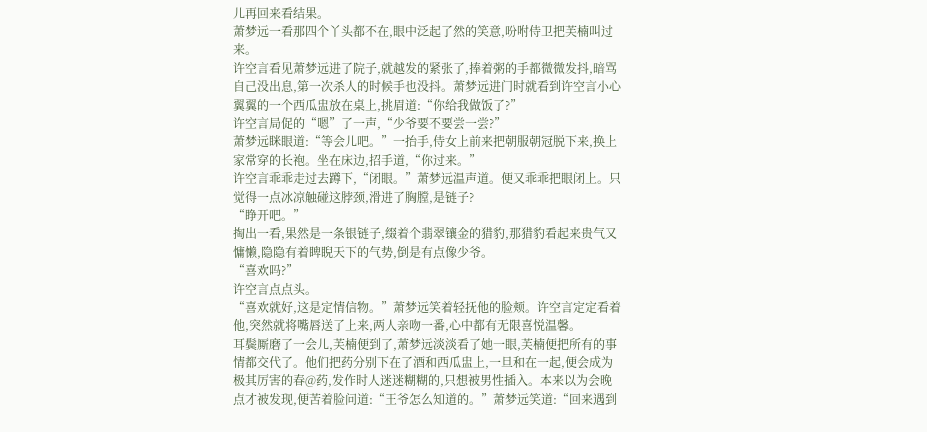儿再回来看结果。
萧梦远一看那四个丫头都不在,眼中泛起了然的笑意,吩咐侍卫把芙楠叫过来。
许空言看见萧梦远进了院子,就越发的紧张了,捧着粥的手都微微发抖,暗骂自己没出息,第一次杀人的时候手也没抖。萧梦远进门时就看到许空言小心翼翼的一个西瓜盅放在桌上,挑眉道:“你给我做饭了?”
许空言局促的“嗯”了一声,“少爷要不要尝一尝?”
萧梦远眯眼道:“等会儿吧。”一抬手,侍女上前来把朝服朝冠脱下来,换上家常穿的长袍。坐在床边,招手道,“你过来。”
许空言乖乖走过去蹲下,“闭眼。”萧梦远温声道。便又乖乖把眼闭上。只觉得一点冰凉触碰这脖颈,滑进了胸膛,是链子?
“睁开吧。”
掏出一看,果然是一条银链子,缀着个翡翠镶金的猎豹,那猎豹看起来贵气又慵懒,隐隐有着睥睨天下的气势,倒是有点像少爷。
“喜欢吗?”
许空言点点头。
“喜欢就好,这是定情信物。”萧梦远笑着轻抚他的脸颊。许空言定定看着他,突然就将嘴唇送了上来,两人亲吻一番,心中都有无限喜悦温馨。
耳鬓厮磨了一会儿,芙楠便到了,萧梦远淡淡看了她一眼,芙楠便把所有的事情都交代了。他们把药分别下在了酒和西瓜盅上,一旦和在一起,便会成为极其厉害的春@药,发作时人迷迷糊糊的,只想被男性插入。本来以为会晚点才被发现,便苦着脸问道:“王爷怎么知道的。”萧梦远笑道:“回来遇到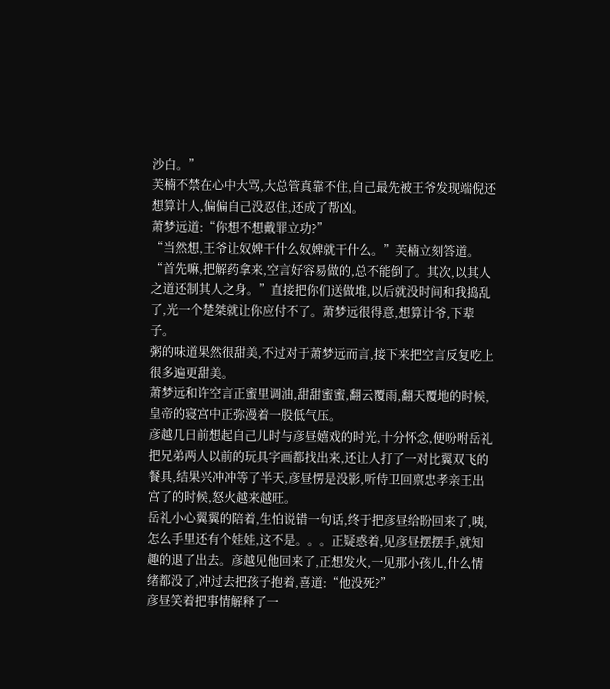沙白。”
芙楠不禁在心中大骂,大总管真靠不住,自己最先被王爷发现端倪还想算计人,偏偏自己没忍住,还成了帮凶。
萧梦远道:“你想不想戴罪立功?”
“当然想,王爷让奴婢干什么奴婢就干什么。”芙楠立刻答道。
“首先嘛,把解药拿来,空言好容易做的,总不能倒了。其次,以其人之道还制其人之身。”直接把你们送做堆,以后就没时间和我捣乱了,光一个楚桀就让你应付不了。萧梦远很得意,想算计爷,下辈子。
粥的味道果然很甜美,不过对于萧梦远而言,接下来把空言反复吃上很多遍更甜美。
萧梦远和许空言正蜜里调油,甜甜蜜蜜,翻云覆雨,翻天覆地的时候,皇帝的寝宫中正弥漫着一股低气压。
彦越几日前想起自己儿时与彦昼嬉戏的时光,十分怀念,便吩咐岳礼把兄弟两人以前的玩具字画都找出来,还让人打了一对比翼双飞的餐具,结果兴冲冲等了半天,彦昼愣是没影,听侍卫回禀忠孝亲王出宫了的时候,怒火越来越旺。
岳礼小心翼翼的陪着,生怕说错一句话,终于把彦昼给盼回来了,咦,怎么手里还有个娃娃,这不是。。。正疑惑着,见彦昼摆摆手,就知趣的退了出去。彦越见他回来了,正想发火,一见那小孩儿,什么情绪都没了,冲过去把孩子抱着,喜道:“他没死?”
彦昼笑着把事情解释了一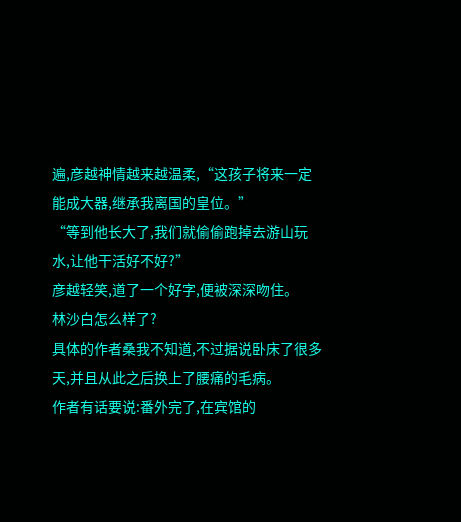遍,彦越神情越来越温柔,“这孩子将来一定能成大器,继承我离国的皇位。”
“等到他长大了,我们就偷偷跑掉去游山玩水,让他干活好不好?”
彦越轻笑,道了一个好字,便被深深吻住。
林沙白怎么样了?
具体的作者桑我不知道,不过据说卧床了很多天,并且从此之后换上了腰痛的毛病。
作者有话要说:番外完了,在宾馆的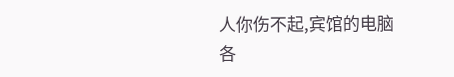人你伤不起,宾馆的电脑各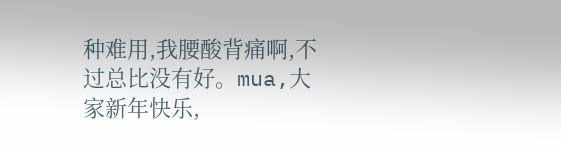种难用,我腰酸背痛啊,不过总比没有好。mua,大家新年快乐,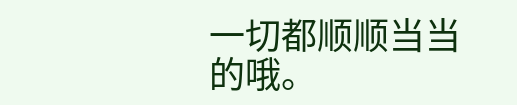一切都顺顺当当的哦。